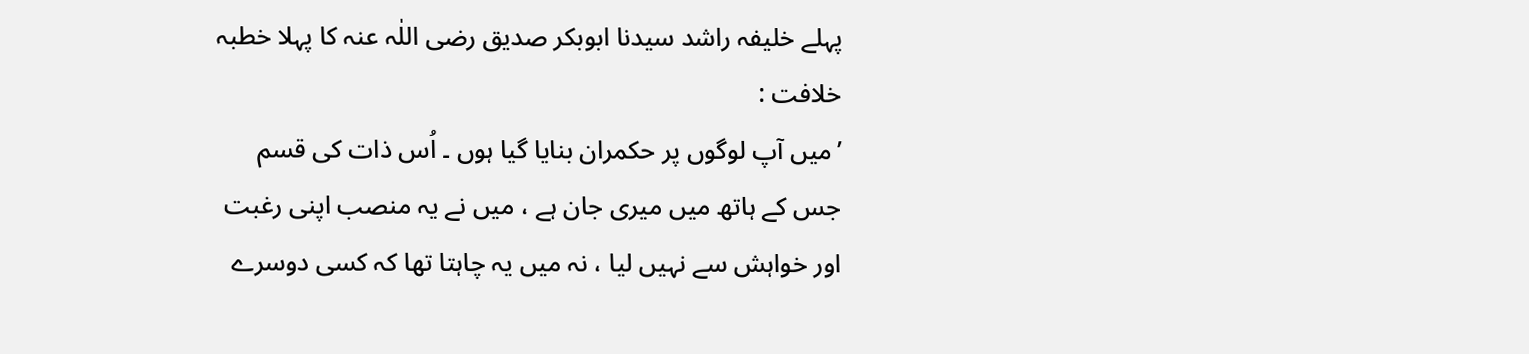پہلے خلیفہ راشد سیدنا ابوبکر صدیق رضی اللٰہ عنہ کا پہلا خطبہ خلافت :
’میں آپ لوگوں پر حکمران بنایا گیا ہوں ۔ اُس ذات کی قسم جس کے ہاتھ میں میری جان ہے ، میں نے یہ منصب اپنی رغبت اور خواہش سے نہیں لیا ، نہ میں یہ چاہتا تھا کہ کسی دوسرے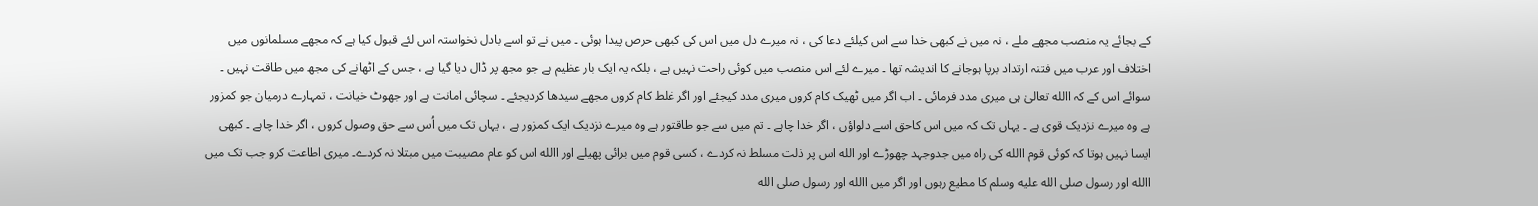کے بجائے یہ منصب مجھے ملے ، نہ میں نے کبھی خدا سے اس کیلئے دعا کی ، نہ میرے دل میں اس کی کبھی حرص پیدا ہوئی ۔ میں نے تو اسے بادل نخواستہ اس لئے قبول کیا ہے کہ مجھے مسلمانوں میں اختلاف اور عرب میں فتنہ ارتداد برپا ہوجانے کا اندیشہ تھا ۔ میرے لئے اس منصب میں کوئی راحت نہیں ہے ، بلکہ یہ ایک بار عظیم ہے جو مجھ پر ڈال دیا گیا ہے ، جس کے اٹھانے کی مجھ میں طاقت نہیں ۔ سوائے اس کے کہ االله تعالیٰ ہی میری مدد فرمائی ۔ اب اگر میں ٹھیک کام کروں میری مدد کیجئے اور اگر غلط کام کروں مجھے سیدھا کردیجئے ۔ سچائی امانت ہے اور جھوٹ خیانت ، تمہارے درمیان جو کمزور ہے وہ میرے نزدیک قوی ہے ۔ یہاں تک کہ میں اس کاحق اسے دلواؤں ، اگر خدا چاہے ۔ تم میں سے جو طاقتور ہے وہ میرے نزدیک ایک کمزور ہے ، یہاں تک میں اُس سے حق وصول کروں ، اگر خدا چاہے ۔ کبھی ایسا نہیں ہوتا کہ کوئی قوم االله کی راہ میں جدوجہد چھوڑے اور الله اس پر ذلت مسلط نہ کردے ، کسی قوم میں برائی پھیلے اور االله اس کو عام مصیبت میں مبتلا نہ کردے۔ میری اطاعت کرو جب تک میں االله اور رسول صلى الله عليه وسلم کا مطیع رہوں اور اگر میں االله اور رسول صلى الله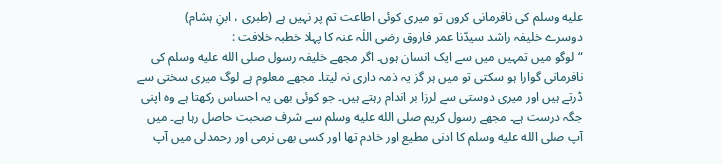عليه وسلم کی نافرمانی کروں تو میری کوئی اطاعت تم پر نہیں ہے (طبری ، ابنِ ہشام)
دوسرے خلیفہ راشد سیدّنا عمر فاروق رضی اللٰہ عنہ کا پہلا خطبہ خلافت :
“لوگو میں تمہیں میں سے ایک انسان ہوں۔ اگر مجھے خلیفہ رسول صلى الله عليه وسلم کی نافرمانی گوارا ہو سکتی تو میں ہر گز یہ ذمہ داری نہ لیتا۔ مجھے معلوم ہے لوگ میری سختی سے ڈرتے ہیں اور میری دوستی سے لرزا بر اندام رہتے ہیں۔ جو کوئی بھی یہ احساس رکھتا ہے وہ اپنی جگہ درست ہے۔ مجھے رسول کریم صلى الله عليه وسلم سے شرف صحبت حاصل رہا ہے۔ میں آپ صلى الله عليه وسلم کا ادنی مطیع اور خادم تھا اور کسی بھی نرمی اور رحمدلی میں آپ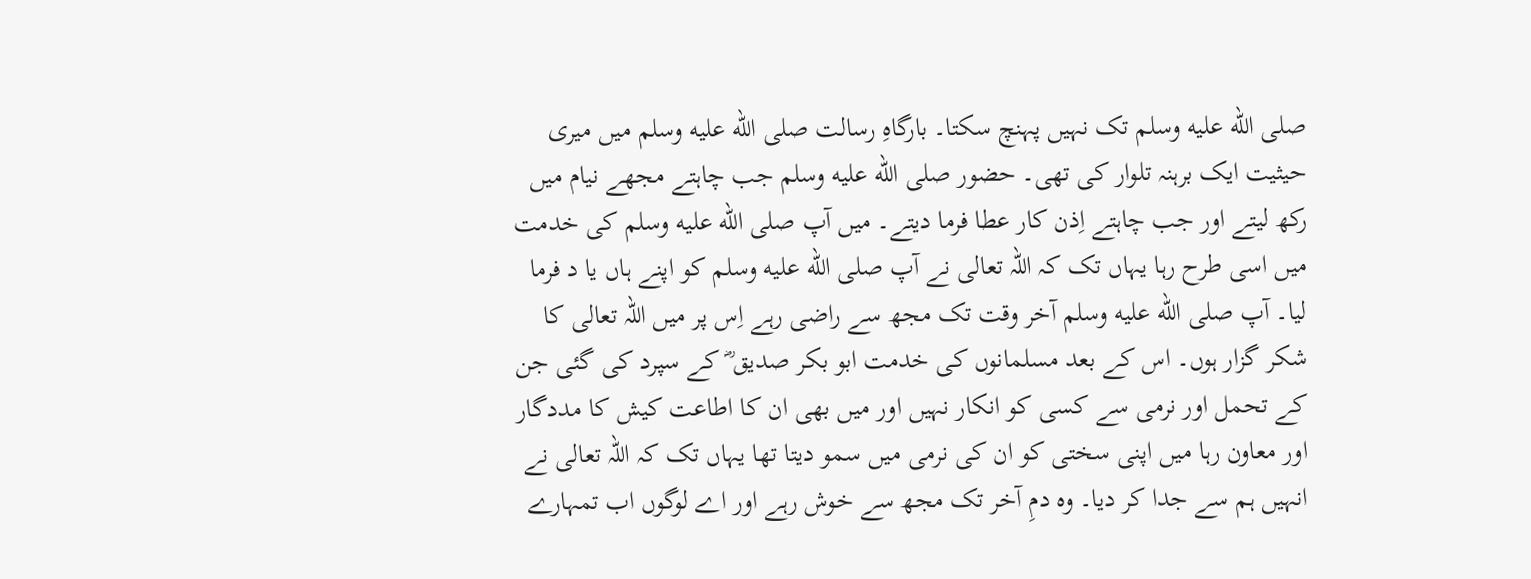صلى الله عليه وسلم تک نہیں پہنچ سکتا۔ بارگاہِ رسالت صلى الله عليه وسلم میں میری حیثیت ایک برہنہ تلوار کی تھی۔ حضور صلى الله عليه وسلم جب چاہتے مجھے نیام میں رکھ لیتے اور جب چاہتے اِذن کار عطا فرما دیتے۔ میں آپ صلى الله عليه وسلم کی خدمت میں اسی طرح رہا یہاں تک کہ اللہ تعالی نے آپ صلى الله عليه وسلم کو اپنے ہاں یا د فرما لیا۔ آپ صلى الله عليه وسلم آخر وقت تک مجھ سے راضی رہے اِس پر میں اللہ تعالی کا شکر گزار ہوں۔ اس کے بعد مسلمانوں کی خدمت ابو بکر صدیق ؓ کے سپرد کی گئی جن کے تحمل اور نرمی سے کسی کو انکار نہیں اور میں بھی ان کا اطاعت کیش کا مددگار اور معاون رہا میں اپنی سختی کو ان کی نرمی میں سمو دیتا تھا یہاں تک کہ اللہ تعالی نے انہیں ہم سے جدا کر دیا۔ وہ دمِ آخر تک مجھ سے خوش رہے اور اے لوگوں اب تمہارے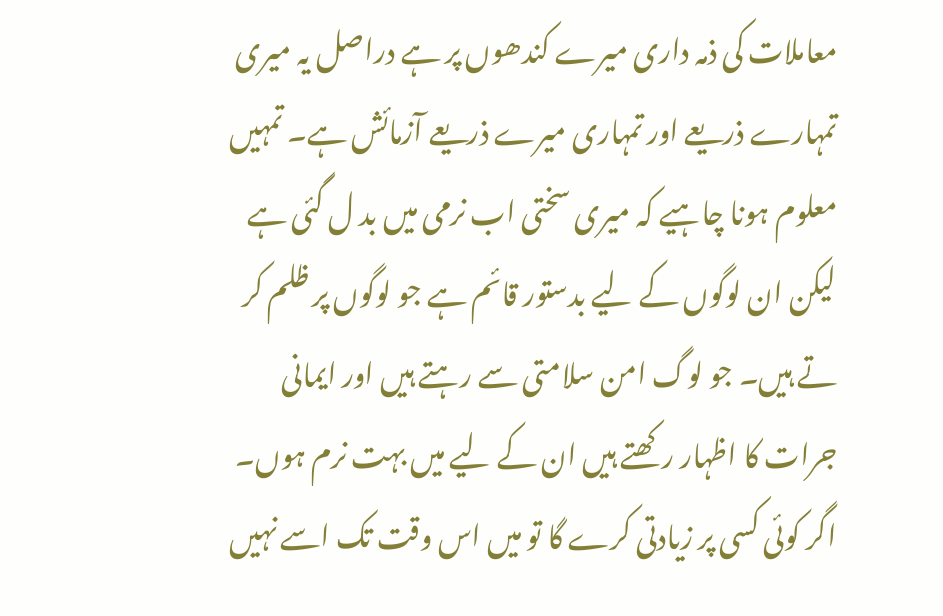معاملات کی ذمہ داری میرے کندھوں پر ہے دراصل یہ میری تمہارے ذریعے اور تمہاری میرے ذریعے آزمائش ہے۔ تمہیں معلوم ہونا چاہیے کہ میری سختی اب نرمی میں بد ل گئی ہے لیکن ان لوگوں کے لیے بدستور قائم ہے جو لوگوں پر ظلم کر تے ہیں۔ جو لوگ امن سلامتی سے رہتے ہیں اور ایمانی جرات کا اظہار رکھتے ہیں ان کے لیے میں بہت نرم ہوں۔ اگر کوئی کسی پر زیادتی کرے گا تو میں اس وقت تک اسے نہیں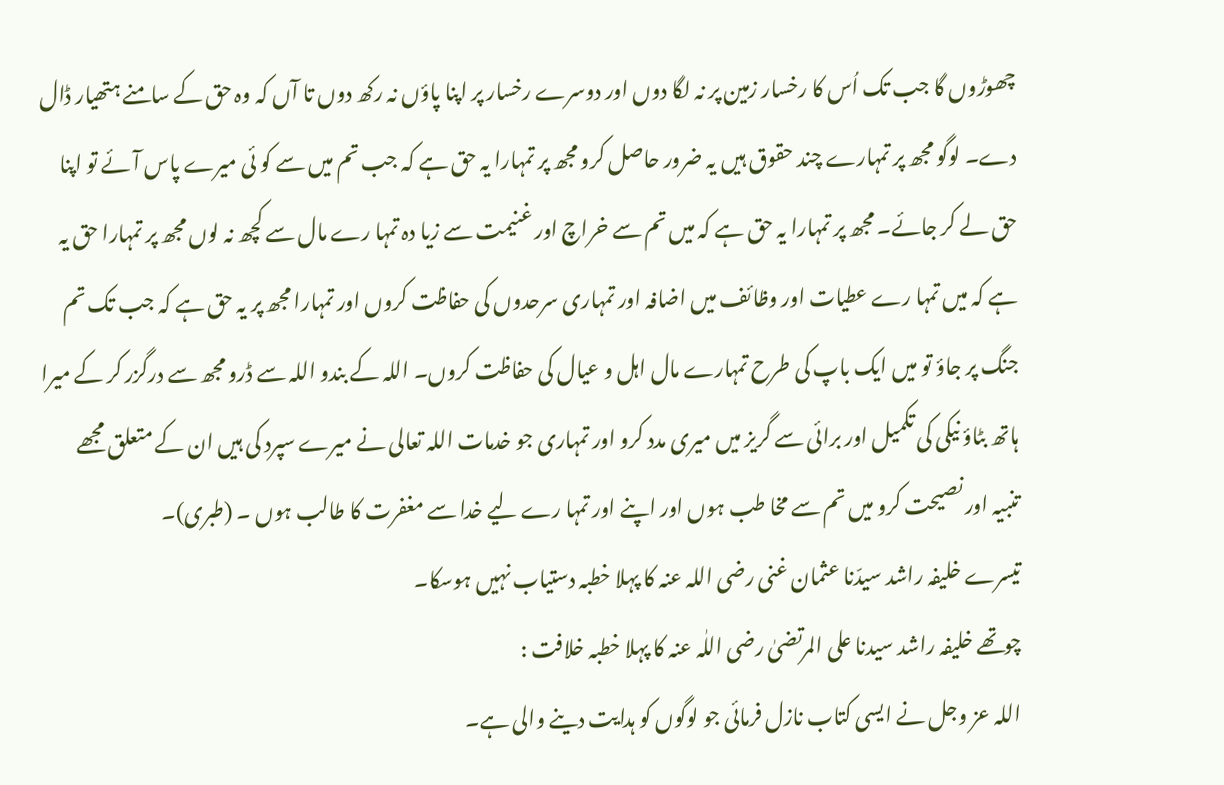چھوڑوں گا جب تک اُس کا رخسار زمین پر نہ لگا دوں اور دوسرے رخسار پر اپنا پاؤں نہ رکھ دوں تا آں کہ وہ حق کے سامنے ہتھیار ڈال دے۔ لوگو مجھ پر تمہارے چند حقوق ہیں یہ ضرور حاصل کرو مجھ پر تمہارا یہ حق ہے کہ جب تم میں سے کو ئی میرے پاس آئے تو اپنا حق لے کر جائے۔ مجھ پر تمہارا یہ حق ہے کہ میں تم سے خراچ اور غنیمت سے زیا دہ تمہا رے مال سے کچھ نہ لوں مجھ پر تمہارا حق یہ ہے کہ میں تمہا رے عطیات اور وظائف میں اضافہ اور تمہاری سرحدوں کی حفاظت کروں اور تمہارا مجھ پر یہ حق ہے کہ جب تک تم جنگ پر جاؤ تو میں ایک باپ کی طرح تمہارے مال اہل و عیال کی حفاظت کروں۔ اللہ کے بندو اللہ سے ڈرو مجھ سے درگزر کر کے میرا ہاتھ بٹاؤ نیکی کی تکمیل اور برائی سے گریز میں میری مدد کرو اور تمہاری جو خدمات اللہ تعالی نے میرے سپرد کی ہیں ان کے متعلق مجھے تنبیہ اور نصیحت کرو میں تم سے مخا طب ہوں اور اپنے اور تمہا رے لیے خدا سے مغفرت کا طالب ہوں ۔ (طبری)۔
تیسرے خلیفہ راشد سیدّنا عثمان غنی رضی اللہ عنہ کا پہلا خطبہ دستیاب نہیں ہوسکا۔
چوتھے خلیفہ راشد سیدنا علی المرتضیٰ رضی اللٰہ عنہ کا پہلا خطبہ خلافت :
اللہ عز وجل نے ایسی کتاب نازل فرمائی جو لوگوں کو ہدایت دینے والی ہے۔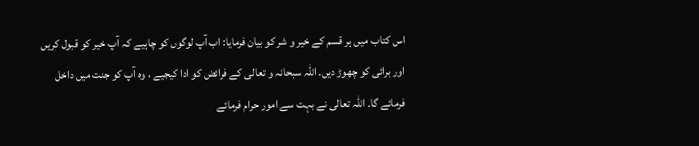اس کتاب میں ہر قسم کے خیر و شر کو بیان فرمایا: اب آپ لوگوں کو چاہیے کہ آپ خیر کو قبول کریں اور برائی کو چھوڑ دیں۔ اللہ سبحانہ و تعالی کے فرائض کو ادا کیجیے ، وہ آپ کو جنت میں داخل فرمائے گا۔ اللہ تعالی نے بہت سے امور حرام فرمائے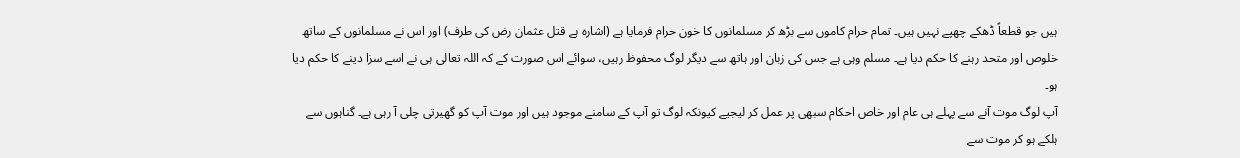ہیں جو قطعاً ڈھکے چھپے نہیں ہیں۔ تمام حرام کاموں سے بڑھ کر مسلمانوں کا خون حرام فرمایا ہے (اشارہ ہے قتل عثمان رض کی طرف) اور اس نے مسلمانوں کے ساتھ خلوص اور متحد رہنے کا حکم دیا ہے۔ مسلم وہی ہے جس کی زبان اور ہاتھ سے دیگر لوگ محفوظ رہیں، سوائے اس صورت کے کہ اللہ تعالی ہی نے اسے سزا دینے کا حکم دیا ہو۔
آپ لوگ موت آنے سے پہلے ہی عام اور خاص احکام سبھی پر عمل کر لیجیے کیونکہ لوگ تو آپ کے سامنے موجود ہیں اور موت آپ کو گھیرتی چلی آ رہی ہے۔ گناہوں سے ہلکے ہو کر موت سے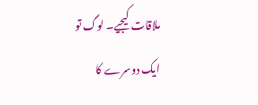ملاقات کیجیے۔ لوگ تو ایک دوسرے کا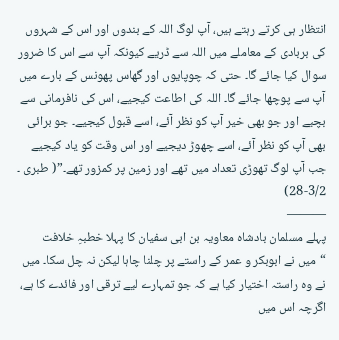انتظار ہی کرتے رہتے ہیں، آپ لوگ اللہ کے بندوں اور اس کے شہروں کی بربادی کے معاملے میں اللہ سے ڈریے کیونکہ آپ سے اس کا ضرور سوال کیا جائے گا۔ حتی کہ چوپایوں اور گھاس پھونس کے بارے میں آپ سے پوچھا جائے گا۔ اللہ کی اطاعت کیجیے، اس کی نافرمانی سے بچیے اور جو بھی خیر آپ کو نظر آئے، اسے قبول کیجیے۔ جو برائی بھی آپ کو نظر آئے، اسے چھوڑ دیجیے اور اس وقت کو یاد کیجیے جب آپ لوگ تھوڑی تعداد میں تھے اور زمین پر کمزور تھے۔”( طبری ۔ 3/2-28)
———
پہلے مسلمان بادشاہ معاویہ بن ابی سفیان کا پہلا خطبہِ خلافت
“میں نے ابوبکر و عمر کے راستے پر چلنا چاہا لیکن نہ چل سکا۔ میں نے وہ راستہ اختیار کیا ہے کہ جو تمہارے لیے ترقی اور فائدے کا ہے، اگرچہ اس میں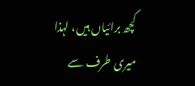کچھ برائیاں ہیں، لہذا میری طرف سے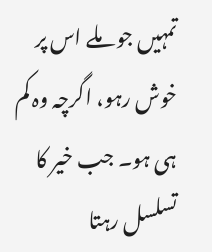تمہیں جو ملے اس پر خوش رہو، اگرچہ وہ کم ہی ہو۔ جب خیر کا تسلسل رہتا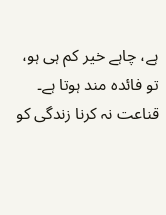ہے، چاہے خیر کم ہی ہو، تو فائدہ مند ہوتا ہے۔ قناعت نہ کرنا زندگی کو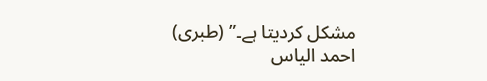مشکل کردیتا ہے۔” (طبری)
احمد الیاس